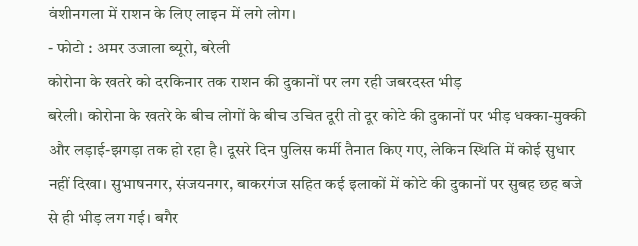वंशीनगला में राशन के लिए लाइन में लगे लोग।
- फोटो : अमर उजाला ब्यूरो, बरेली
कोरोना के खतरे को दरकिनार तक राशन की दुकानों पर लग रही जबरदस्त भीड़
बरेली। कोरोना के खतरे के बीच लोगों के बीच उचित दूरी तो दूर कोटे की दुकानों पर भीड़ धक्का-मुक्की और लड़ाई-झगड़ा तक हो रहा है। दूसरे दिन पुलिस कर्मी तैनात किए गए, लेकिन स्थिति में कोई सुधार नहीं दिखा। सुभाषनगर, संजयनगर, बाकरगंज सहित कई इलाकों में कोटे की दुकानों पर सुबह छह बजे से ही भीड़ लग गई। बगैर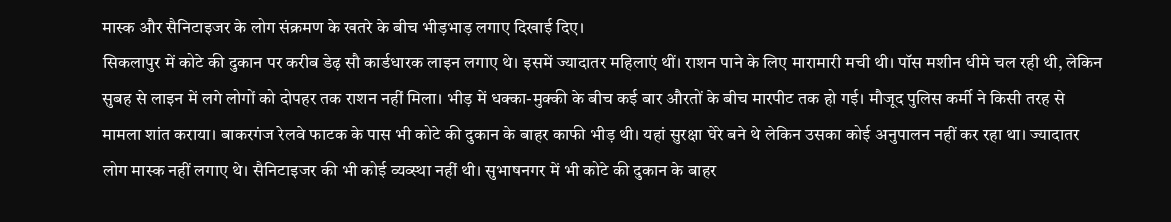मास्क और सैनिटाइजर के लोग संक्रमण के खतरे के बीच भीड़भाड़ लगाए दिखाई दिए।
सिकलापुर में कोटे की दुकान पर करीब डेढ़ सौ कार्डधारक लाइन लगाए थे। इसमें ज्यादातर महिलाएं थीं। राशन पाने के लिए मारामारी मची थी। पॉस मशीन धीमे चल रही थी, लेकिन सुबह से लाइन में लगे लोगों को दोपहर तक राशन नहीं मिला। भीड़ में धक्का-मुक्की के बीच कई बार औरतों के बीच मारपीट तक हो गई। मौजूद पुलिस कर्मी ने किसी तरह से मामला शांत कराया। बाकरगंज रेलवे फाटक के पास भी कोटे की दुकान के बाहर काफी भीड़ थी। यहां सुरक्षा घेरे बने थे लेकिन उसका कोई अनुपालन नहीं कर रहा था। ज्यादातर लोग मास्क नहीं लगाए थे। सैनिटाइजर की भी कोई व्यव्स्था नहीं थी। सुभाषनगर में भी कोटे की दुकान के बाहर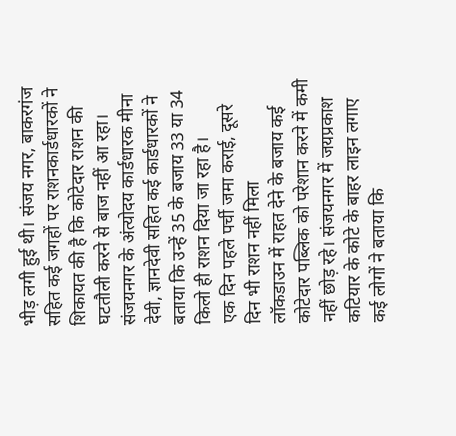भीड़ लगी हुई थी। संजय नगर, बाकरगंज सहित कई जगहों पर राशनकार्डधारकों ने शिकायत की है कि कोटेदार राशन की घटतौली करने से बाज नहीं आ रहा। संजयनगर के अंत्योदय कार्डधारक मीना देवी, ज्ञानदेवी सहित कई कार्डधारकों ने बताया कि उन्हें 35 के बजाय 33 या 34 किलो ही राशन दिया जा रहा है।
एक दिन पहले पर्ची जमा कराई, दूसरे दिन भी राशन नहीं मिला
लॉकडाउन में राहत देने के बजाय कई कोटेदार पब्लिक को परेशान करने में कमी नहीं छोड़ रहे। संजयनगर में जयप्रकाश कटियार के कोटे के बाहर लाइन लगाए कई लोगों ने बताया कि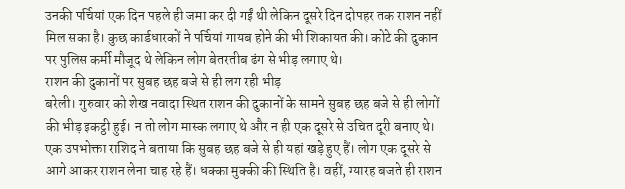उनकी पर्चियां एक दिन पहले ही जमा कर दी गईं थी लेकिन दूसरे दिन दोपहर तक राशन नहीं मिल सका है। कुछ कार्डधारकों ने पर्चियां गायब होने की भी शिकायत की। कोटे की दुकान पर पुलिस कर्मी मौजूद थे लेकिन लोग बेतरतीब ढंग से भीड़ लगाए थे।
राशन की दुकानों पर सुबह छह बजे से ही लग रही भीड़
बरेली। गुरुवार को शेख नवादा स्थित राशन की दुकानों के सामने सुबह छह बजे से ही लोगों की भीड़ इकट्ठी हुई। न तो लोग मास्क लगाए थे और न ही एक दूसरे से उचित दूरी बनाए थे। एक उपभोक्ता राशिद ने बताया कि सुबह छह बजे से ही यहां खड़े हुए हैं। लोग एक दूसरे से आगे आकर राशन लेना चाह रहे हैं। धक्का मुक्की की स्थिति है। वहीं, ग्यारह बजते ही राशन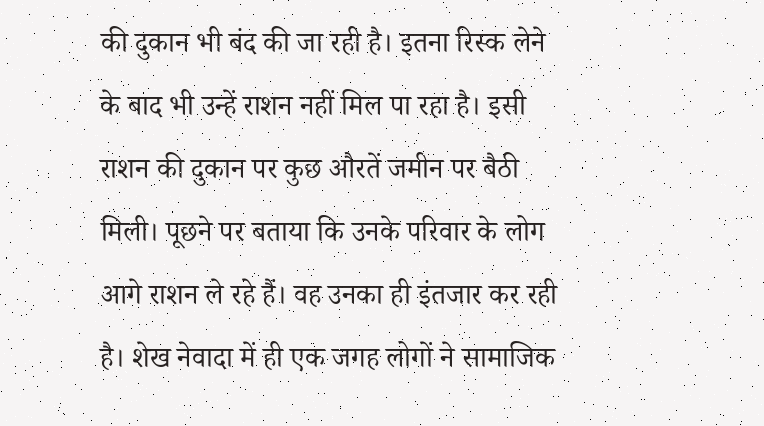की दुकान भी बंद की जा रही है। इतना रिस्क लेने के बाद भी उन्हें राशन नहीं मिल पा रहा है। इसी राशन की दुकान पर कुछ औरतें जमीन पर बैठी मिली। पूछने पर बताया कि उनके परिवार के लोग आगे राशन ले रहे हैं। वह उनका ही इंतजार कर रही है। शेख नेवादा में ही एक जगह लोगों ने सामाजिक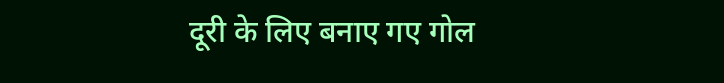दूरी के लिए बनाए गए गोल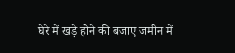घेरे में खड़े होने की बजाए जमीन में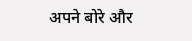अपने बोरे और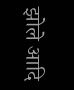झोले आदि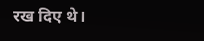रख दिए थे।